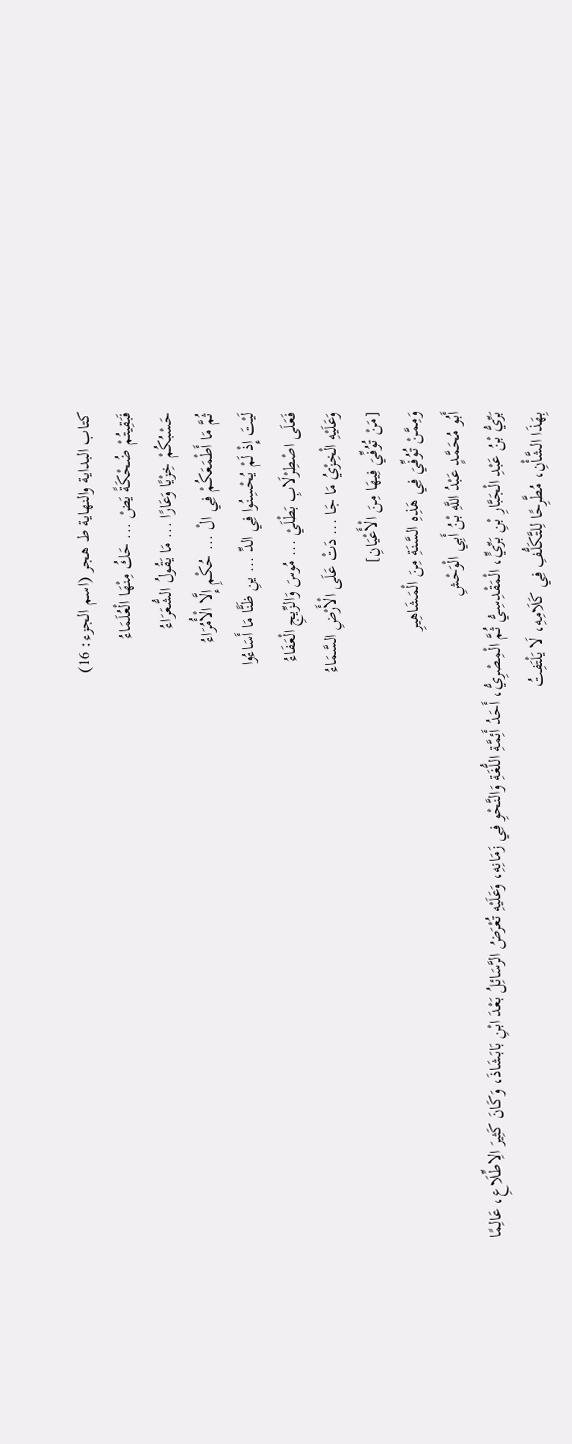كتاب البداية والنهاية ط هجر (اسم الجزء: 16)
فَبَقِيتُمْ ضُحْكَةً يَضْ ... حَكُ مِنْهَا الْعُلَمَاءُ
حَسْبُكُمْ خِزْيًا وَعَارًا ... مَا يَقُولُ الشُّعَرَاءُ
ثُمَّ مَا أَطْمَعَكُمْ فِي الْ ... حُكْمِ إِلَّا الْأُمُرَاءُ
لَيْتَ إِذْ لَمْ يُحْسِنُوا فِي الدِّ ... ينِ ظَنًّا مَا أَسَاءُوا
فَعَلَى اصْطِرْلَابِ بَطْلَيْ ... مُوسَ وَالزِّيجِ الْعَفَاءُ
وَعَلَيْهِ الْخِزْيُ مَا جَا ... دَتْ عَلَى الْأَرْضِ السَّمَاءُ
[مَنْ تُوُفِّيَ فِيهَا مِنَ الْأَعْيَانِ]
وَمِمَّنْ تُوُفِّيَ فِي هَذِهِ السَّنَةِ مِنَ الْمَشَاهِيرِ
أَبُو مُحَمَّدٍ عَبْدُ اللَّهِ بْنُ أَبِي الْوَحْشِ
بَرِّيُّ بْنُ عَبْدِ الْجَبَّارِ بْنِ بَرِّيٍّ، الْمَقْدِسِيُّ ثُمَّ الْمِصْرِيُّ، أَحَدُ أَئِمَّةِ اللُّغَةِ وَالنَّحْوِ فِي زَمَانِهِ، وَعَلَيْهِ تُعْرَضُ الرَّسَائِلُ بَعْدَ ابْنِ بَابَشَاذَ، وَكَانَ كَثِيرَ الِاطِّلَاعِ، عَالِمًا بِهَذَا الشَّأْنِ، مُطَّرِحًا لِلتَّكَلُّفِ فِي كَلَامِهِ، لَا يَلْتَفِتُ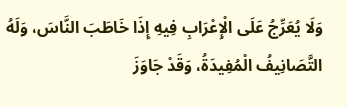وَلَا يُعَرِّجُ عَلَى الْإِعْرَابِ فِيهِ إِذَا خَاطَبَ النَّاسَ، وَلَهُ التَّصَانِيفُ الْمُفِيدَةُ، وَقَدْ جَاوَزَ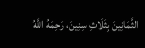الثَّمَانِينَ بِثَلَاثِ سِنِينَ، رَحِمَهُ اللَّهُ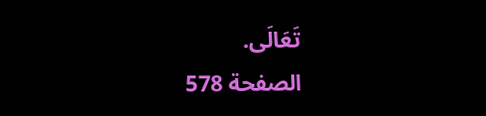تَعَالَى.
الصفحة 578